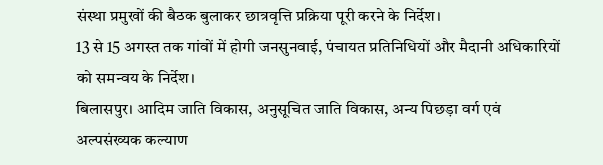संस्था प्रमुखों की बैठक बुलाकर छात्रवृत्ति प्रक्रिया पूरी करने के निर्देश।
13 से 15 अगस्त तक गांवों में होगी जनसुनवाई, पंचायत प्रतिनिधियों और मैदानी अधिकारियों को समन्वय के निर्देश।
बिलासपुर। आदिम जाति विकास, अनुसूचित जाति विकास, अन्य पिछड़ा वर्ग एवं अल्पसंख्यक कल्याण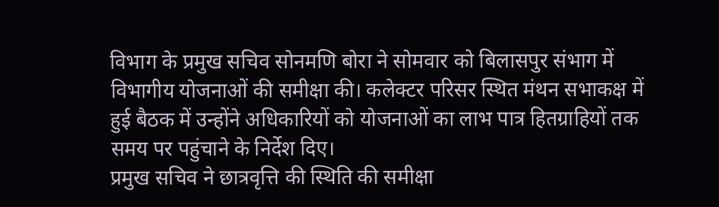विभाग के प्रमुख सचिव सोनमणि बोरा ने सोमवार को बिलासपुर संभाग में विभागीय योजनाओं की समीक्षा की। कलेक्टर परिसर स्थित मंथन सभाकक्ष में हुई बैठक में उन्होंने अधिकारियों को योजनाओं का लाभ पात्र हितग्राहियों तक समय पर पहुंचाने के निर्देश दिए।
प्रमुख सचिव ने छात्रवृत्ति की स्थिति की समीक्षा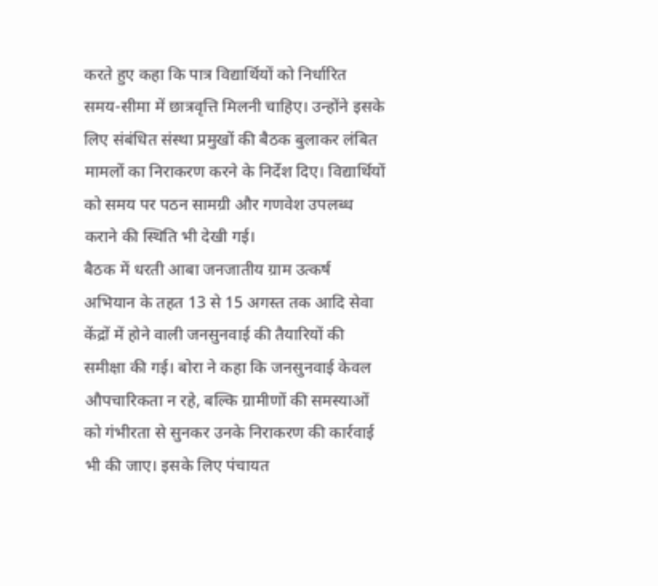करते हुए कहा कि पात्र विद्यार्थियों को निर्धारित समय-सीमा में छात्रवृत्ति मिलनी चाहिए। उन्होंने इसके लिए संबंधित संस्था प्रमुखों की बैठक बुलाकर लंबित मामलों का निराकरण करने के निर्देश दिए। विद्यार्थियों को समय पर पठन सामग्री और गणवेश उपलब्ध कराने की स्थिति भी देखी गई।
बैठक में धरती आबा जनजातीय ग्राम उत्कर्ष अभियान के तहत 13 से 15 अगस्त तक आदि सेवा केंद्रों में होने वाली जनसुनवाई की तैयारियों की समीक्षा की गई। बोरा ने कहा कि जनसुनवाई केवल औपचारिकता न रहे, बल्कि ग्रामीणों की समस्याओं को गंभीरता से सुनकर उनके निराकरण की कार्रवाई भी की जाए। इसके लिए पंचायत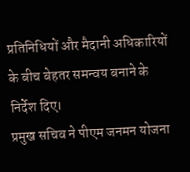प्रतिनिधियों और मैदानी अधिकारियों के बीच बेहतर समन्वय बनाने के निर्देश दिए।
प्रमुख सचिव ने पीएम जनमन योजना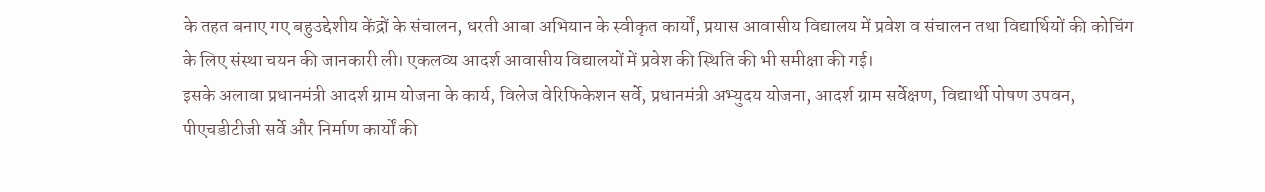के तहत बनाए गए बहुउद्देशीय केंद्रों के संचालन, धरती आबा अभियान के स्वीकृत कार्यों, प्रयास आवासीय विद्यालय में प्रवेश व संचालन तथा विद्यार्थियों की कोचिंग के लिए संस्था चयन की जानकारी ली। एकलव्य आदर्श आवासीय विद्यालयों में प्रवेश की स्थिति की भी समीक्षा की गई।
इसके अलावा प्रधानमंत्री आदर्श ग्राम योजना के कार्य, विलेज वेरिफिकेशन सर्वे, प्रधानमंत्री अभ्युदय योजना, आदर्श ग्राम सर्वेक्षण, विद्यार्थी पोषण उपवन, पीएचडीटीजी सर्वे और निर्माण कार्यों की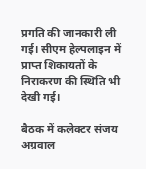प्रगति की जानकारी ली गई। सीएम हेल्पलाइन में प्राप्त शिकायतों के निराकरण की स्थिति भी देखी गई।

बैठक में कलेक्टर संजय अग्रवाल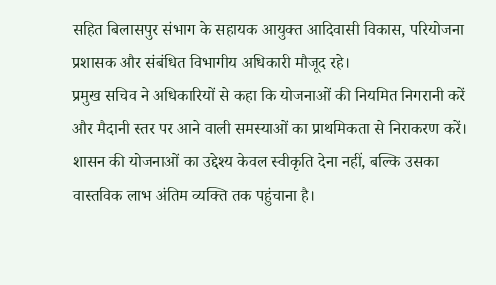सहित बिलासपुर संभाग के सहायक आयुक्त आदिवासी विकास, परियोजना प्रशासक और संबंधित विभागीय अधिकारी मौजूद रहे।
प्रमुख सचिव ने अधिकारियों से कहा कि योजनाओं की नियमित निगरानी करें और मैदानी स्तर पर आने वाली समस्याओं का प्राथमिकता से निराकरण करें। शासन की योजनाओं का उद्देश्य केवल स्वीकृति देना नहीं, बल्कि उसका वास्तविक लाभ अंतिम व्यक्ति तक पहुंचाना है।